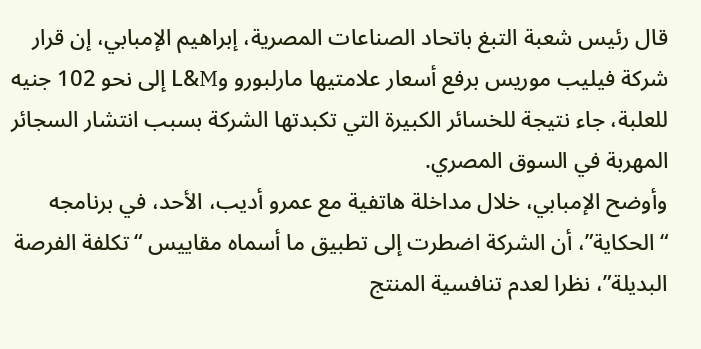قال رئيس شعبة التبغ باتحاد الصناعات المصرية، إبراهيم الإمبابي، إن قرار شركة فيليب موريس برفع أسعار علامتيها مارلبورو وL&M إلى نحو 102 جنيه للعلبة، جاء نتيجة للخسائر الكبيرة التي تكبدتها الشركة بسبب انتشار السجائر المهربة في السوق المصري.
وأوضح الإمبابي، خلال مداخلة هاتفية مع عمرو أديب، الأحد، في برنامجه “الحكاية”، أن الشركة اضطرت إلى تطبيق ما أسماه مقاييس “تكلفة الفرصة البديلة”، نظرا لعدم تنافسية المنتج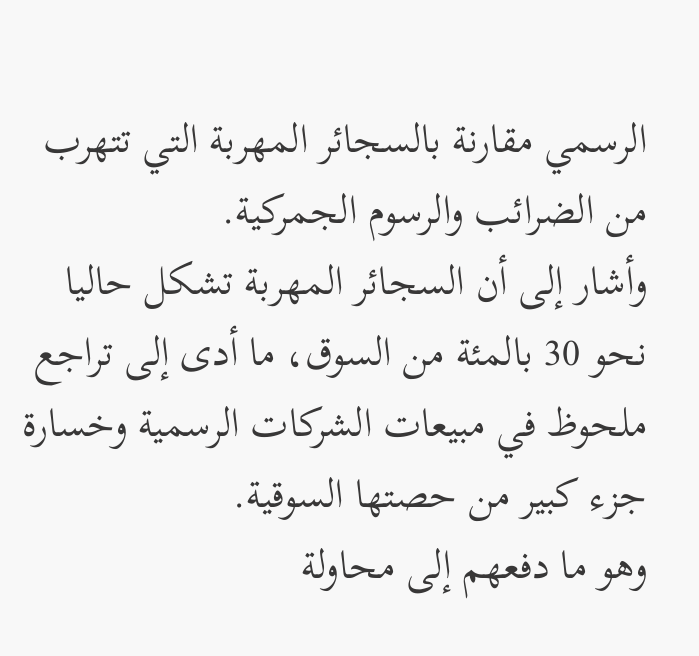الرسمي مقارنة بالسجائر المهربة التي تتهرب من الضرائب والرسوم الجمركية.
وأشار إلى أن السجائر المهربة تشكل حاليا نحو 30 بالمئة من السوق، ما أدى إلى تراجع ملحوظ في مبيعات الشركات الرسمية وخسارة جزء كبير من حصتها السوقية.
وهو ما دفعهم إلى محاولة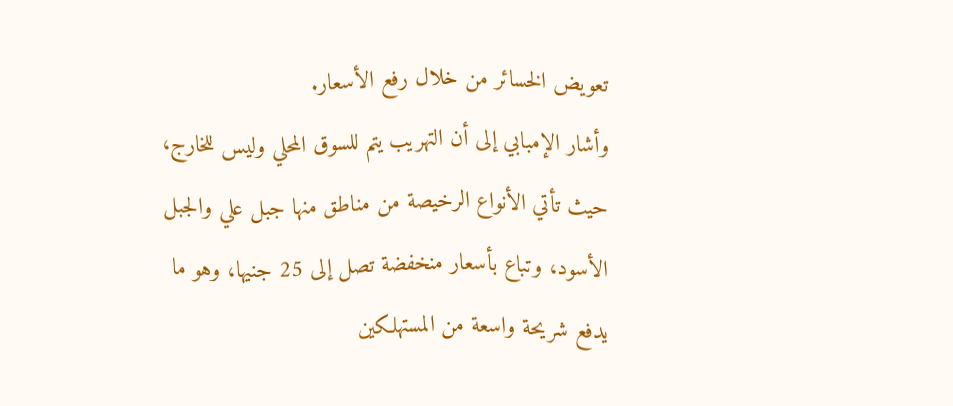تعويض الخسائر من خلال رفع الأسعار.
وأشار الإمبابي إلى أن التهريب يتم للسوق المحلي وليس للخارج، حيث تأتي الأنواع الرخيصة من مناطق منها جبل علي والجبل الأسود، وتباع بأسعار منخفضة تصل إلى 25 جنيها، وهو ما يدفع شريحة واسعة من المستهلكين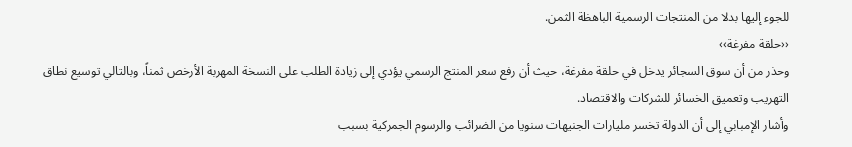للجوء إليها بدلا من المنتجات الرسمية الباهظة الثمن.
‹‹حلقة مفرغة››
وحذر من أن سوق السجائر يدخل في حلقة مفرغة، حيث أن رفع سعر المنتج الرسمي يؤدي إلى زيادة الطلب على النسخة المهربة الأرخص ثمناً، وبالتالي توسيع نطاق التهريب وتعميق الخسائر للشركات والاقتصاد.
وأشار الإمبابي إلى أن الدولة تخسر مليارات الجنيهات سنويا من الضرائب والرسوم الجمركية بسبب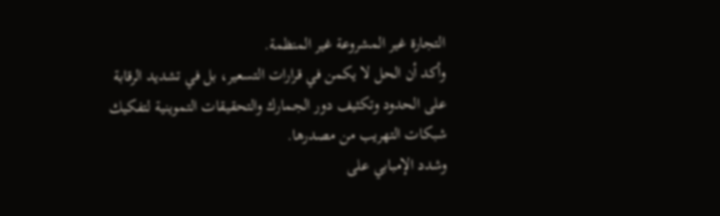التجارة غير المشروعة غير المنظمة.
وأكد أن الحل لا يكمن في قرارات التسعير، بل في تشديد الرقابة على الحدود وتكثيف دور الجمارك والتحقيقات التموينية لتفكيك شبكات التهريب من مصدرها.
وشدد الإمبابي على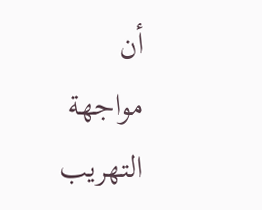أن مواجهة التهريب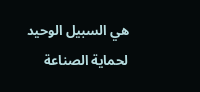هي السبيل الوحيد لحماية الصناعة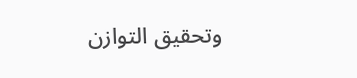وتحقيق التوازن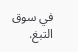في سوق التبغ.